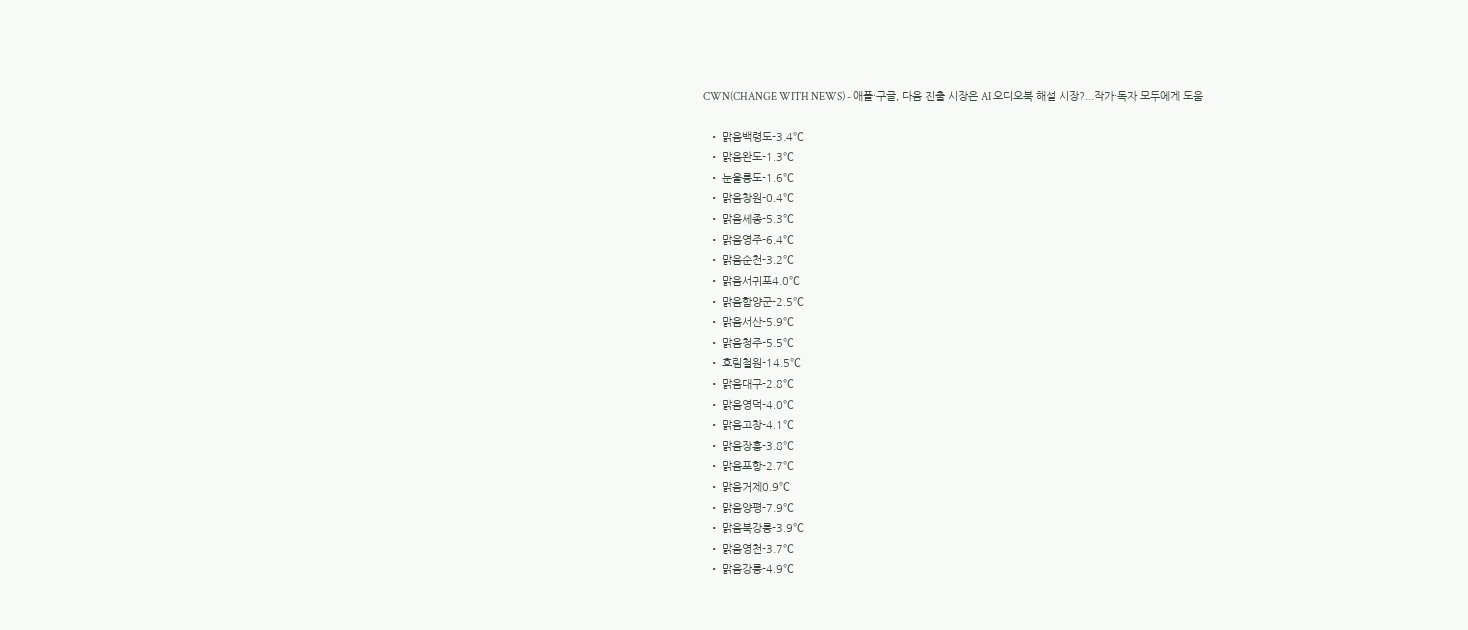CWN(CHANGE WITH NEWS) - 애플·구글, 다음 진출 시장은 AI 오디오북 해설 시장?...작가·독자 모두에게 도움

  • 맑음백령도-3.4℃
  • 맑음완도-1.3℃
  • 눈울릉도-1.6℃
  • 맑음창원-0.4℃
  • 맑음세종-5.3℃
  • 맑음영주-6.4℃
  • 맑음순천-3.2℃
  • 맑음서귀포4.0℃
  • 맑음함양군-2.5℃
  • 맑음서산-5.9℃
  • 맑음청주-5.5℃
  • 흐림철원-14.5℃
  • 맑음대구-2.8℃
  • 맑음영덕-4.0℃
  • 맑음고창-4.1℃
  • 맑음장흥-3.8℃
  • 맑음포항-2.7℃
  • 맑음거제0.9℃
  • 맑음양평-7.9℃
  • 맑음북강릉-3.9℃
  • 맑음영천-3.7℃
  • 맑음강릉-4.9℃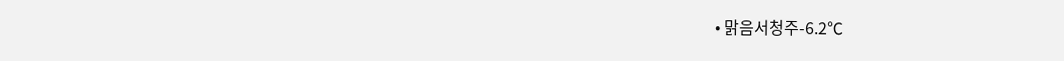• 맑음서청주-6.2℃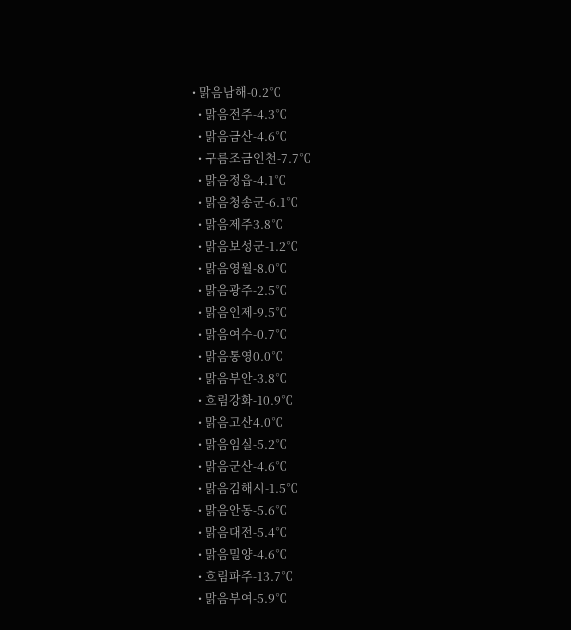• 맑음남해-0.2℃
  • 맑음전주-4.3℃
  • 맑음금산-4.6℃
  • 구름조금인천-7.7℃
  • 맑음정읍-4.1℃
  • 맑음청송군-6.1℃
  • 맑음제주3.8℃
  • 맑음보성군-1.2℃
  • 맑음영월-8.0℃
  • 맑음광주-2.5℃
  • 맑음인제-9.5℃
  • 맑음여수-0.7℃
  • 맑음통영0.0℃
  • 맑음부안-3.8℃
  • 흐림강화-10.9℃
  • 맑음고산4.0℃
  • 맑음임실-5.2℃
  • 맑음군산-4.6℃
  • 맑음김해시-1.5℃
  • 맑음안동-5.6℃
  • 맑음대전-5.4℃
  • 맑음밀양-4.6℃
  • 흐림파주-13.7℃
  • 맑음부여-5.9℃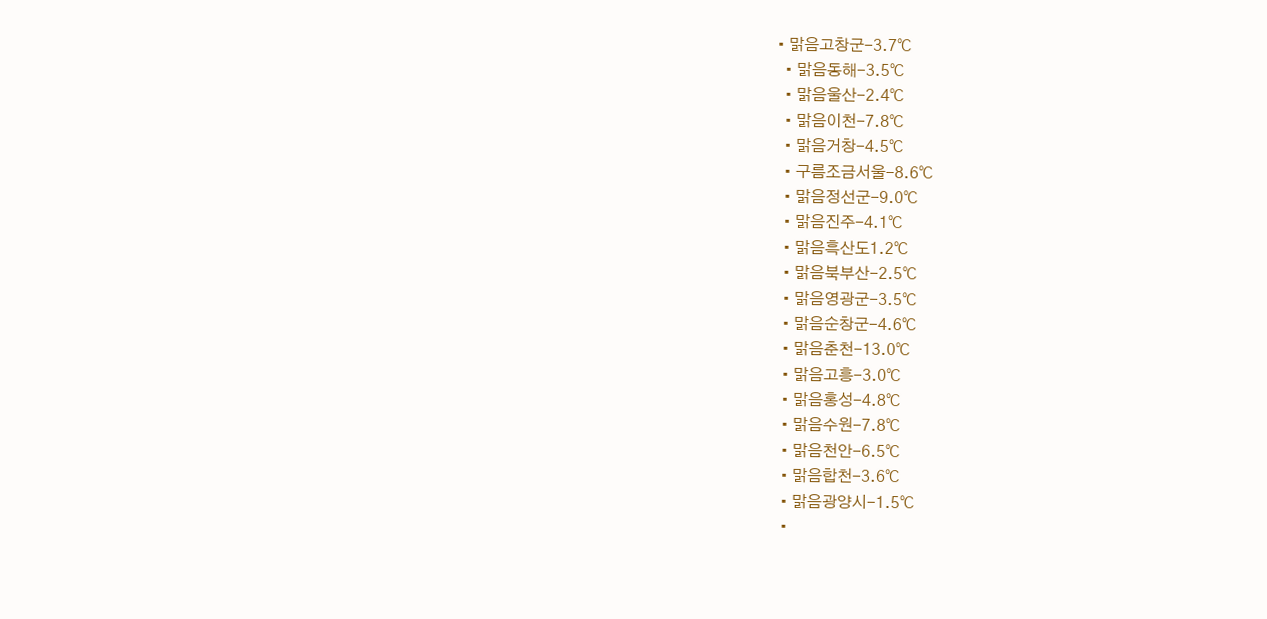• 맑음고창군-3.7℃
  • 맑음동해-3.5℃
  • 맑음울산-2.4℃
  • 맑음이천-7.8℃
  • 맑음거창-4.5℃
  • 구름조금서울-8.6℃
  • 맑음정선군-9.0℃
  • 맑음진주-4.1℃
  • 맑음흑산도1.2℃
  • 맑음북부산-2.5℃
  • 맑음영광군-3.5℃
  • 맑음순창군-4.6℃
  • 맑음춘천-13.0℃
  • 맑음고흥-3.0℃
  • 맑음홍성-4.8℃
  • 맑음수원-7.8℃
  • 맑음천안-6.5℃
  • 맑음합천-3.6℃
  • 맑음광양시-1.5℃
  •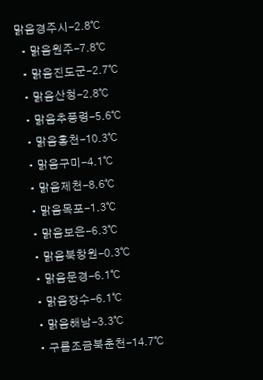맑음경주시-2.8℃
  • 맑음원주-7.8℃
  • 맑음진도군-2.7℃
  • 맑음산청-2.8℃
  • 맑음추풍령-5.6℃
  • 맑음홍천-10.3℃
  • 맑음구미-4.1℃
  • 맑음제천-8.6℃
  • 맑음목포-1.3℃
  • 맑음보은-6.3℃
  • 맑음북창원-0.3℃
  • 맑음문경-6.1℃
  • 맑음장수-6.1℃
  • 맑음해남-3.3℃
  • 구름조금북춘천-14.7℃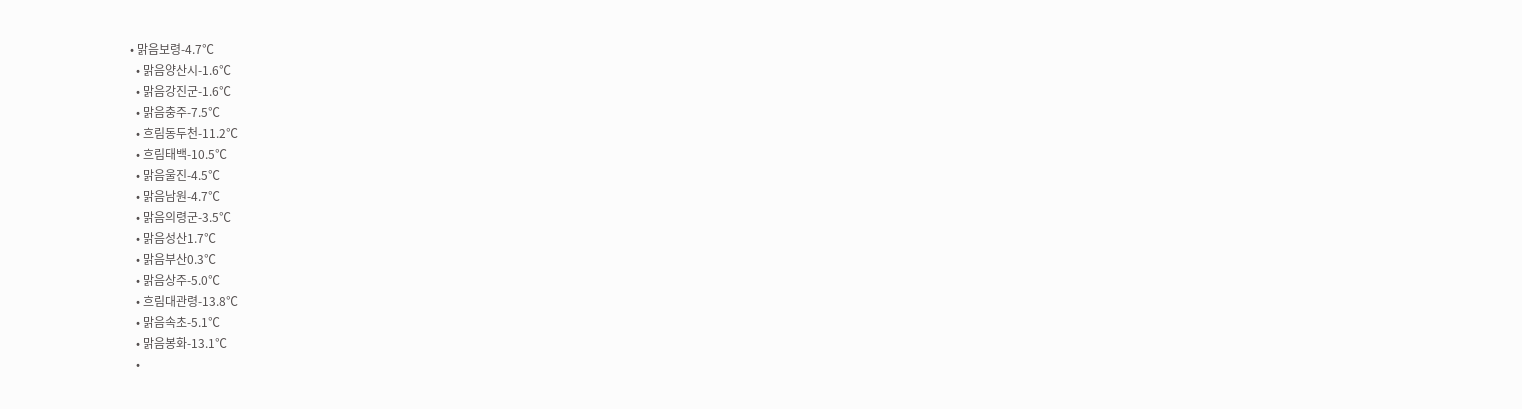• 맑음보령-4.7℃
  • 맑음양산시-1.6℃
  • 맑음강진군-1.6℃
  • 맑음충주-7.5℃
  • 흐림동두천-11.2℃
  • 흐림태백-10.5℃
  • 맑음울진-4.5℃
  • 맑음남원-4.7℃
  • 맑음의령군-3.5℃
  • 맑음성산1.7℃
  • 맑음부산0.3℃
  • 맑음상주-5.0℃
  • 흐림대관령-13.8℃
  • 맑음속초-5.1℃
  • 맑음봉화-13.1℃
  •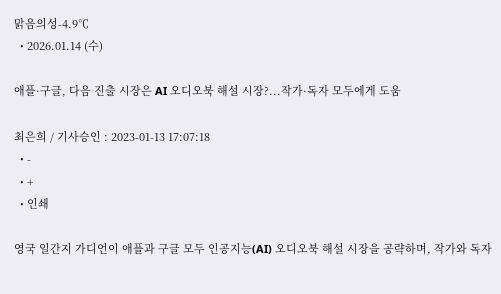맑음의성-4.9℃
  • 2026.01.14 (수)

애플·구글, 다음 진출 시장은 AI 오디오북 해설 시장?...작가·독자 모두에게 도움

최은희 / 기사승인 : 2023-01-13 17:07:18
  • -
  • +
  • 인쇄

영국 일간지 가디언이 애플과 구글 모두 인공지능(AI) 오디오북 해설 시장을 공략하며, 작가와 독자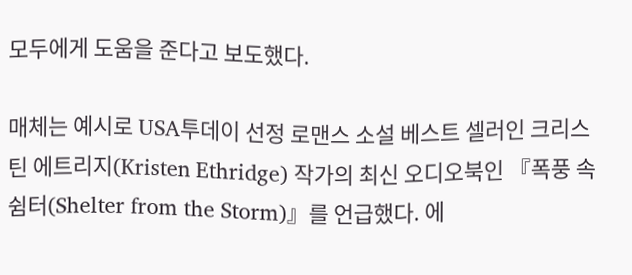모두에게 도움을 준다고 보도했다.

매체는 예시로 USA투데이 선정 로맨스 소설 베스트 셀러인 크리스틴 에트리지(Kristen Ethridge) 작가의 최신 오디오북인 『폭풍 속 쉼터(Shelter from the Storm)』를 언급했다. 에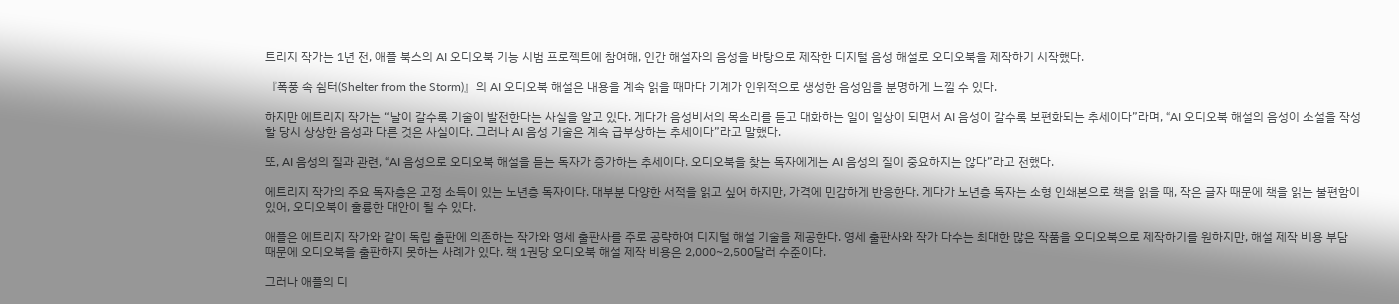트리지 작가는 1년 전, 애플 북스의 AI 오디오북 기능 시범 프로젝트에 참여해, 인간 해설자의 음성을 바탕으로 제작한 디지털 음성 해설로 오디오북을 제작하기 시작했다.

『폭풍 속 쉼터(Shelter from the Storm)』의 AI 오디오북 해설은 내용을 계속 읽을 때마다 기계가 인위적으로 생성한 음성임을 분명하게 느낄 수 있다.

하지만 에트리지 작가는 “날이 갈수록 기술이 발전한다는 사실을 알고 있다. 게다가 음성비서의 목소리를 듣고 대화하는 일이 일상이 되면서 AI 음성이 갈수록 보편화되는 추세이다”라며, “AI 오디오북 해설의 음성이 소설을 작성할 당시 상상한 음성과 다른 것은 사실이다. 그러나 AI 음성 기술은 계속 급부상하는 추세이다”라고 말했다.

또, AI 음성의 질과 관련, “AI 음성으로 오디오북 해설을 듣는 독자가 증가하는 추세이다. 오디오북을 찾는 독자에게는 AI 음성의 질이 중요하지는 않다”라고 전했다.

에트리지 작가의 주요 독자층은 고정 소득이 있는 노년층 독자이다. 대부분 다양한 서적을 읽고 싶어 하지만, 가격에 민감하게 반응한다. 게다가 노년층 독자는 소형 인쇄본으로 책을 읽을 때, 작은 글자 때문에 책을 읽는 불편함이 있어, 오디오북이 훌륭한 대안이 될 수 있다.

애플은 에트리지 작가와 같이 독립 출판에 의존하는 작가와 영세 출판사를 주로 공략하여 디지털 해설 기술을 제공한다. 영세 출판사와 작가 다수는 최대한 많은 작품을 오디오북으로 제작하기를 원하지만, 해설 제작 비용 부담 때문에 오디오북을 출판하지 못하는 사례가 있다. 책 1권당 오디오북 해설 제작 비용은 2,000~2,500달러 수준이다.

그러나 애플의 디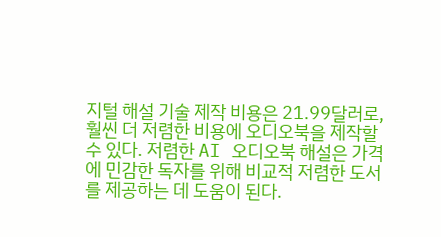지털 해설 기술 제작 비용은 21.99달러로, 훨씬 더 저렴한 비용에 오디오북을 제작할 수 있다. 저렴한 AI 오디오북 해설은 가격에 민감한 독자를 위해 비교적 저렴한 도서를 제공하는 데 도움이 된다.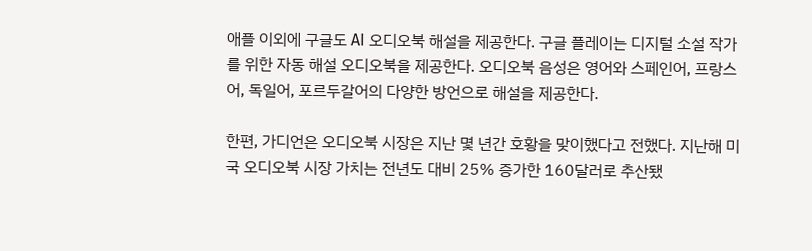애플 이외에 구글도 AI 오디오북 해설을 제공한다. 구글 플레이는 디지털 소설 작가를 위한 자동 해설 오디오북을 제공한다. 오디오북 음성은 영어와 스페인어, 프랑스어, 독일어, 포르두갈어의 다양한 방언으로 해설을 제공한다.

한편, 가디언은 오디오북 시장은 지난 몇 년간 호황을 맞이했다고 전했다. 지난해 미국 오디오북 시장 가치는 전년도 대비 25% 증가한 160달러로 추산됐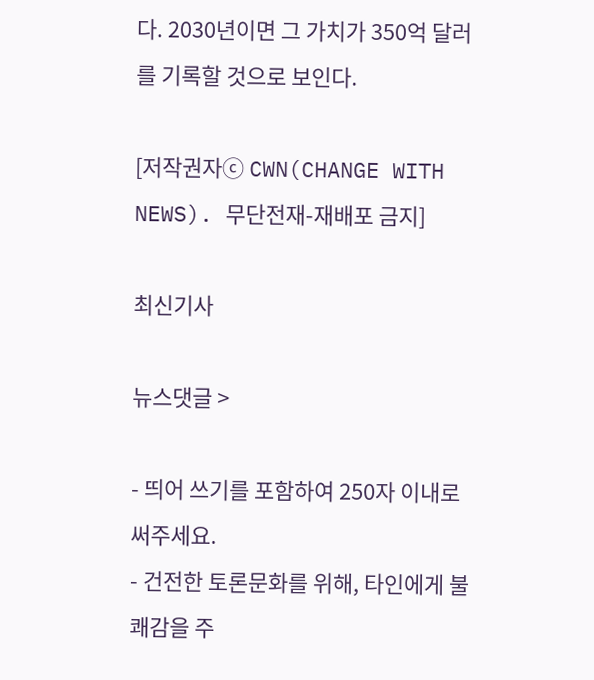다. 2030년이면 그 가치가 350억 달러를 기록할 것으로 보인다.

[저작권자ⓒ CWN(CHANGE WITH NEWS). 무단전재-재배포 금지]

최신기사

뉴스댓글 >

- 띄어 쓰기를 포함하여 250자 이내로 써주세요.
- 건전한 토론문화를 위해, 타인에게 불쾌감을 주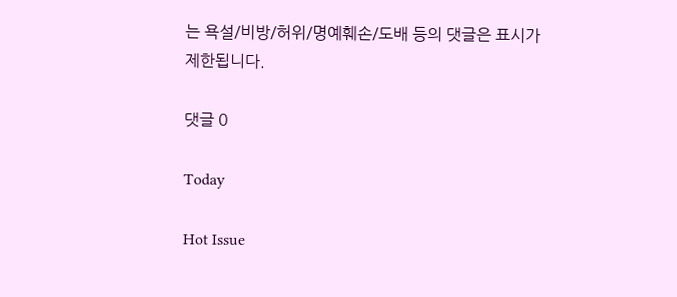는 욕설/비방/허위/명예훼손/도배 등의 댓글은 표시가 제한됩니다.

댓글 0

Today

Hot Issue